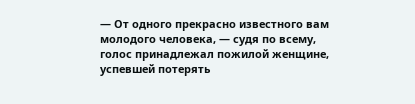— От одного прекрасно известного вам молодого человека, — судя по всему, голос принадлежал пожилой женщине, успевшей потерять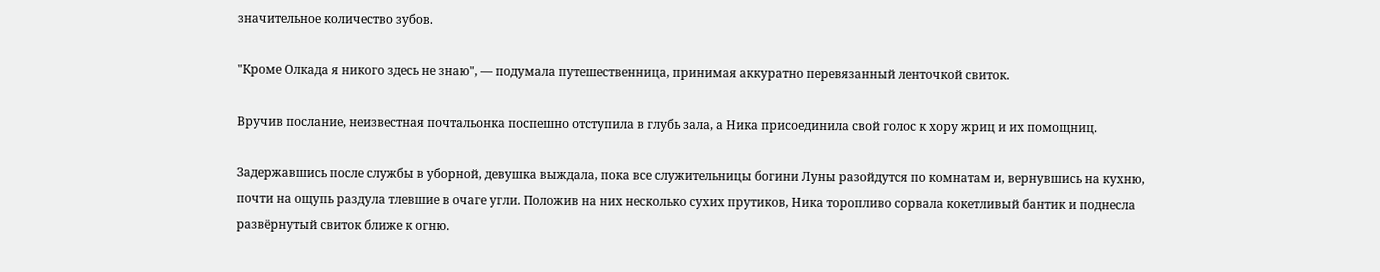значительное количество зубов.

"Кроме Олкада я никого здесь не знаю", — подумала путешественница, принимая аккуратно перевязанный ленточкой свиток.

Вручив послание, неизвестная почтальонка поспешно отступила в глубь зала, а Ника присоединила свой голос к хору жриц и их помощниц.

Задержавшись после службы в уборной, девушка выждала, пока все служительницы богини Луны разойдутся по комнатам и, вернувшись на кухню, почти на ощупь раздула тлевшие в очаге угли. Положив на них несколько сухих прутиков, Ника торопливо сорвала кокетливый бантик и поднесла развёрнутый свиток ближе к огню.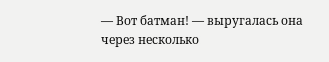— Вот батман! — выругалась она через несколько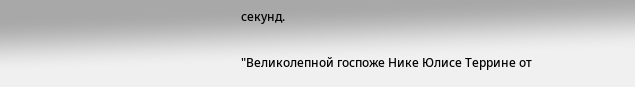секунд.

"Великолепной госпоже Нике Юлисе Террине от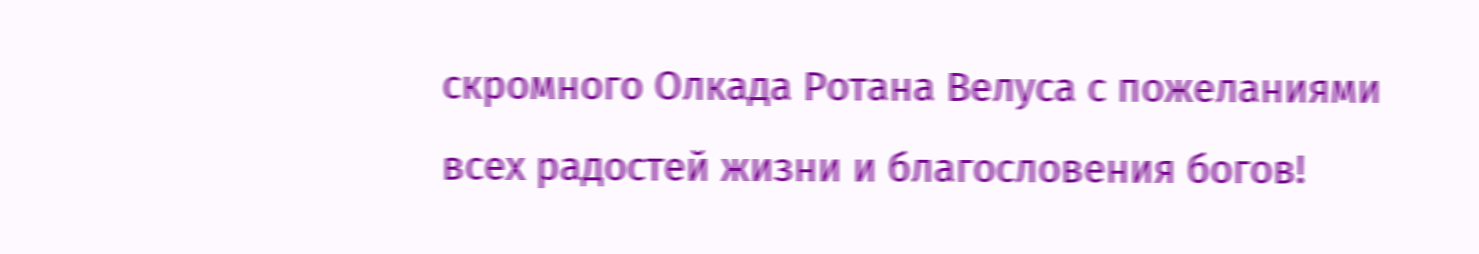скромного Олкада Ротана Велуса с пожеланиями всех радостей жизни и благословения богов!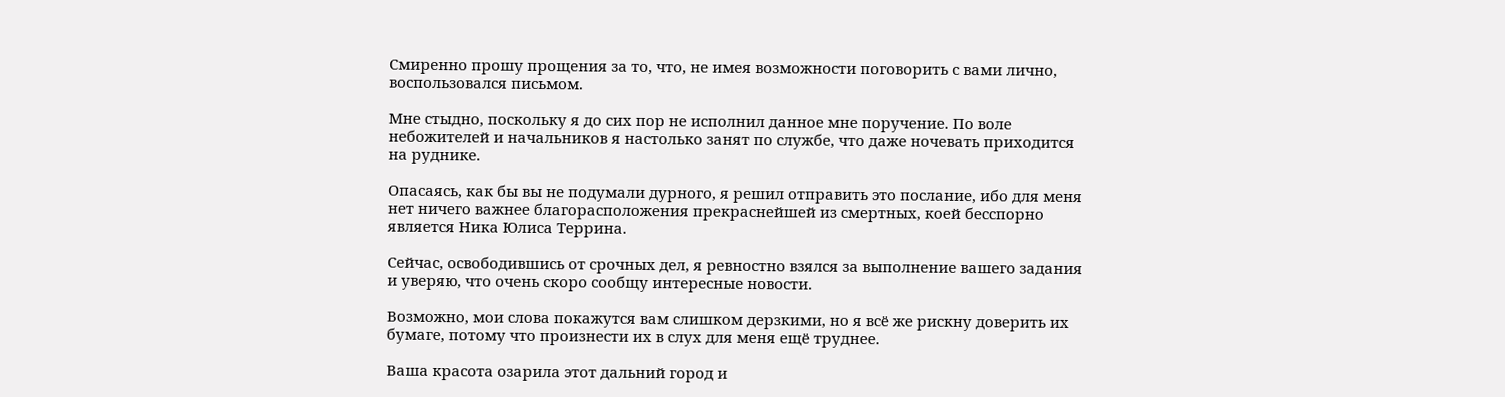Смиренно прошу прощения за то, что, не имея возможности поговорить с вами лично, воспользовался письмом.

Мне стыдно, поскольку я до сих пор не исполнил данное мне поручение. По воле небожителей и начальников я настолько занят по службе, что даже ночевать приходится на руднике.

Опасаясь, как бы вы не подумали дурного, я решил отправить это послание, ибо для меня нет ничего важнее благорасположения прекраснейшей из смертных, коей бесспорно является Ника Юлиса Террина.

Сейчас, освободившись от срочных дел, я ревностно взялся за выполнение вашего задания и уверяю, что очень скоро сообщу интересные новости.

Возможно, мои слова покажутся вам слишком дерзкими, но я всё же рискну доверить их бумаге, потому что произнести их в слух для меня ещё труднее.

Ваша красота озарила этот дальний город и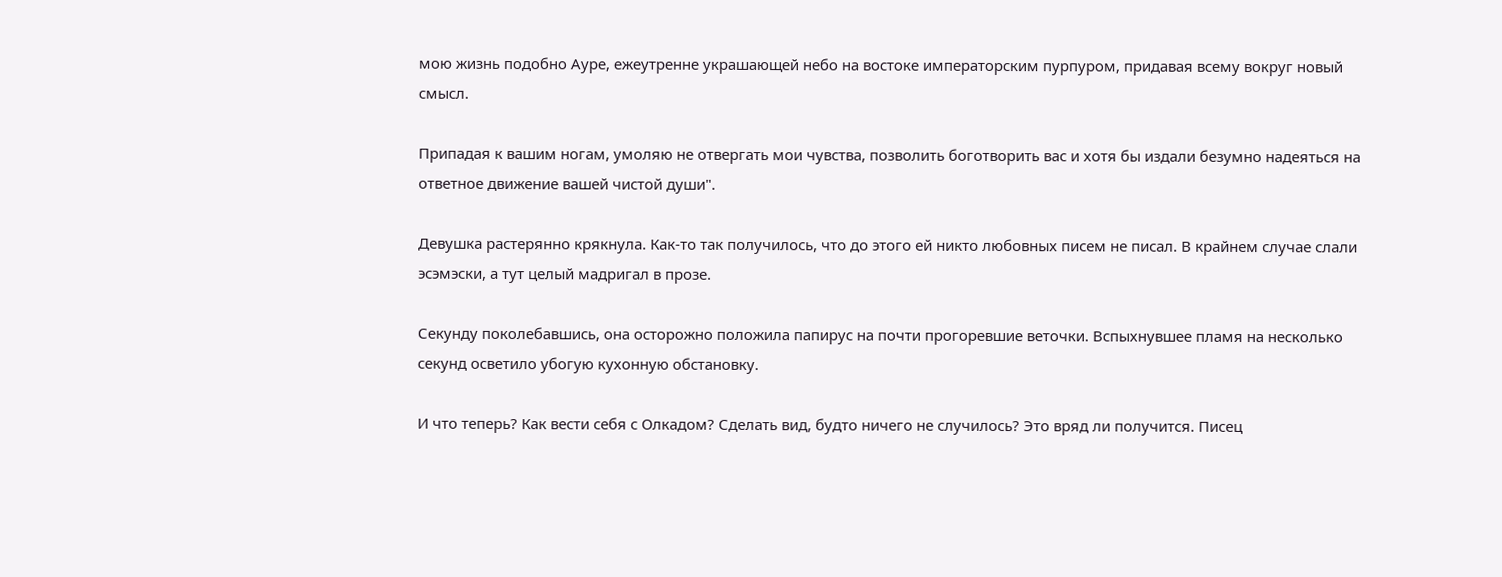мою жизнь подобно Ауре, ежеутренне украшающей небо на востоке императорским пурпуром, придавая всему вокруг новый смысл.

Припадая к вашим ногам, умоляю не отвергать мои чувства, позволить боготворить вас и хотя бы издали безумно надеяться на ответное движение вашей чистой души".

Девушка растерянно крякнула. Как-то так получилось, что до этого ей никто любовных писем не писал. В крайнем случае слали эсэмэски, а тут целый мадригал в прозе.

Секунду поколебавшись, она осторожно положила папирус на почти прогоревшие веточки. Вспыхнувшее пламя на несколько секунд осветило убогую кухонную обстановку.

И что теперь? Как вести себя с Олкадом? Сделать вид, будто ничего не случилось? Это вряд ли получится. Писец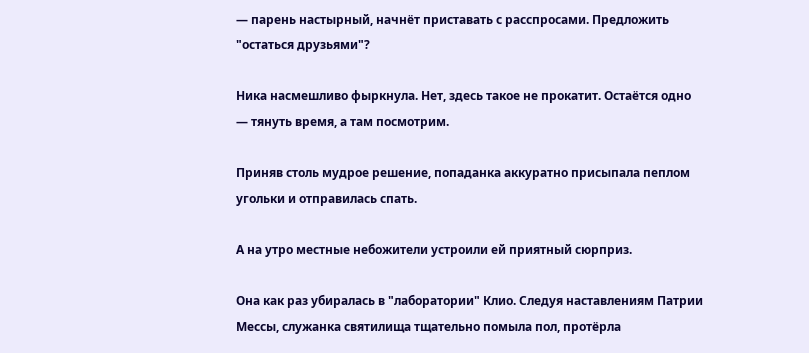— парень настырный, начнёт приставать с расспросами. Предложить "остаться друзьями"?

Ника насмешливо фыркнула. Нет, здесь такое не прокатит. Остаётся одно — тянуть время, а там посмотрим.

Приняв столь мудрое решение, попаданка аккуратно присыпала пеплом угольки и отправилась спать.

А на утро местные небожители устроили ей приятный сюрприз.

Она как раз убиралась в "лаборатории" Клио. Следуя наставлениям Патрии Мессы, служанка святилища тщательно помыла пол, протёрла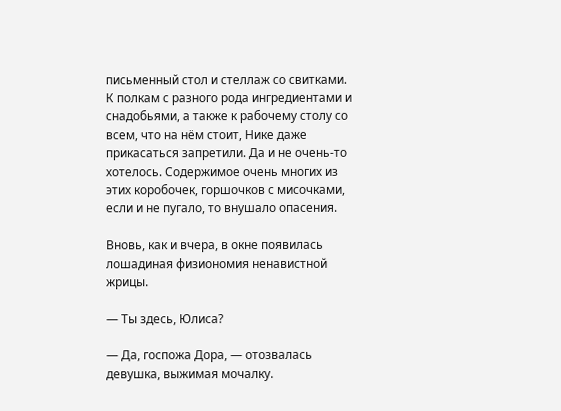письменный стол и стеллаж со свитками. К полкам с разного рода ингредиентами и снадобьями, а также к рабочему столу со всем, что на нём стоит, Нике даже прикасаться запретили. Да и не очень-то хотелось. Содержимое очень многих из этих коробочек, горшочков с мисочками, если и не пугало, то внушало опасения.

Вновь, как и вчера, в окне появилась лошадиная физиономия ненавистной жрицы.

— Ты здесь, Юлиса?

— Да, госпожа Дора, — отозвалась девушка, выжимая мочалку.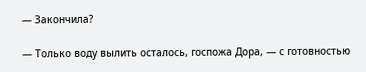— Закончила?

— Только воду вылить осталось, госпожа Дора, — с готовностью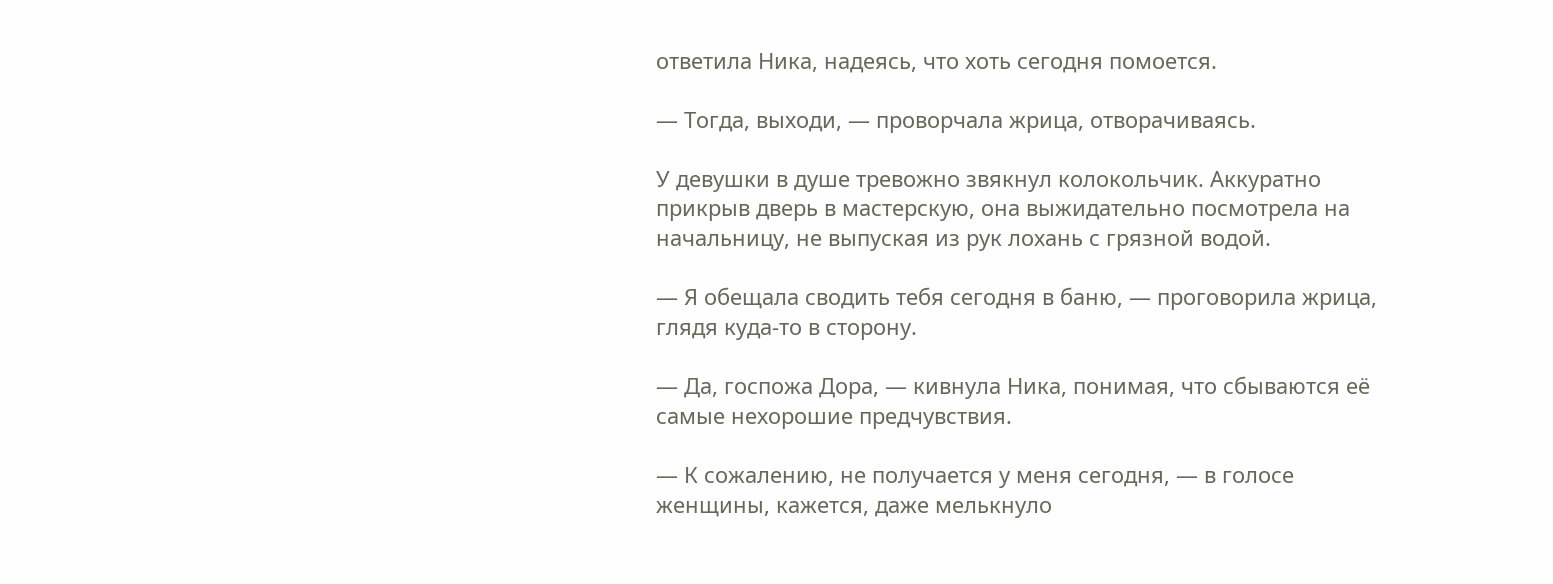ответила Ника, надеясь, что хоть сегодня помоется.

— Тогда, выходи, — проворчала жрица, отворачиваясь.

У девушки в душе тревожно звякнул колокольчик. Аккуратно прикрыв дверь в мастерскую, она выжидательно посмотрела на начальницу, не выпуская из рук лохань с грязной водой.

— Я обещала сводить тебя сегодня в баню, — проговорила жрица, глядя куда-то в сторону.

— Да, госпожа Дора, — кивнула Ника, понимая, что сбываются её самые нехорошие предчувствия.

— К сожалению, не получается у меня сегодня, — в голосе женщины, кажется, даже мелькнуло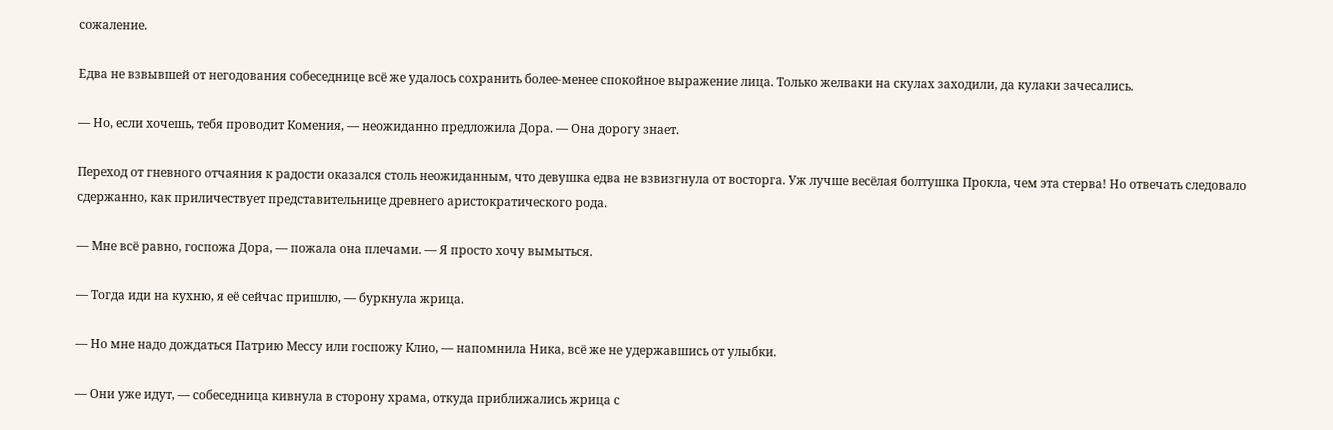сожаление.

Едва не взвывшей от негодования собеседнице всё же удалось сохранить более-менее спокойное выражение лица. Только желваки на скулах заходили, да кулаки зачесались.

— Но, если хочешь, тебя проводит Комения, — неожиданно предложила Дора. — Она дорогу знает.

Переход от гневного отчаяния к радости оказался столь неожиданным, что девушка едва не взвизгнула от восторга. Уж лучше весёлая болтушка Прокла, чем эта стерва! Но отвечать следовало сдержанно, как приличествует представительнице древнего аристократического рода.

— Мне всё равно, госпожа Дора, — пожала она плечами. — Я просто хочу вымыться.

— Тогда иди на кухню, я её сейчас пришлю, — буркнула жрица.

— Но мне надо дождаться Патрию Мессу или госпожу Клио, — напомнила Ника, всё же не удержавшись от улыбки.

— Они уже идут, — собеседница кивнула в сторону храма, откуда приближались жрица с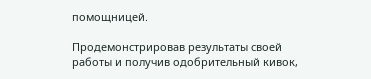помощницей.

Продемонстрировав результаты своей работы и получив одобрительный кивок,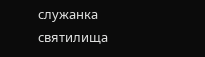служанка святилища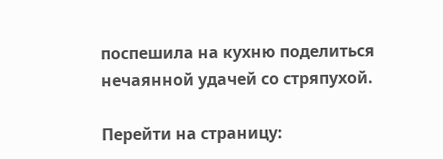поспешила на кухню поделиться нечаянной удачей со стряпухой.

Перейти на страницу: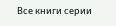Все книги серии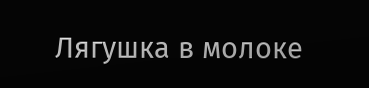Лягушка в молоке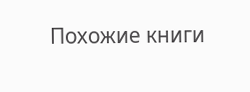Похожие книги